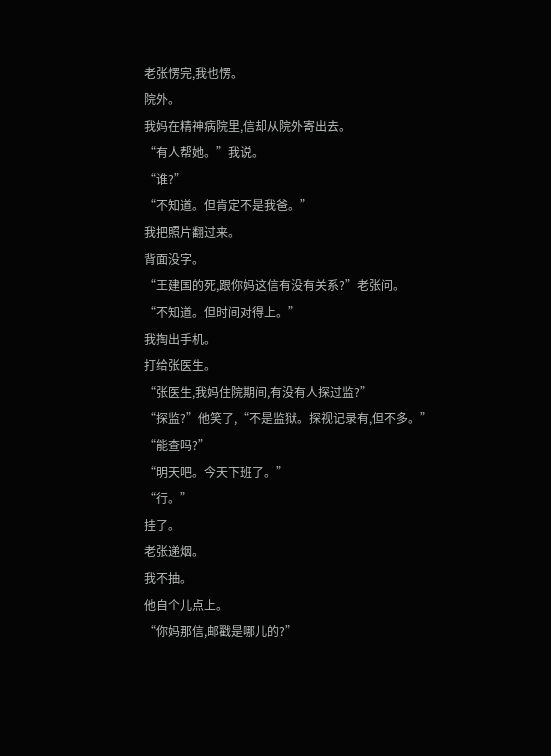老张愣完,我也愣。
院外。
我妈在精神病院里,信却从院外寄出去。
“有人帮她。”我说。
“谁?”
“不知道。但肯定不是我爸。”
我把照片翻过来。
背面没字。
“王建国的死,跟你妈这信有没有关系?”老张问。
“不知道。但时间对得上。”
我掏出手机。
打给张医生。
“张医生,我妈住院期间,有没有人探过监?”
“探监?”他笑了,“不是监狱。探视记录有,但不多。”
“能查吗?”
“明天吧。今天下班了。”
“行。”
挂了。
老张递烟。
我不抽。
他自个儿点上。
“你妈那信,邮戳是哪儿的?”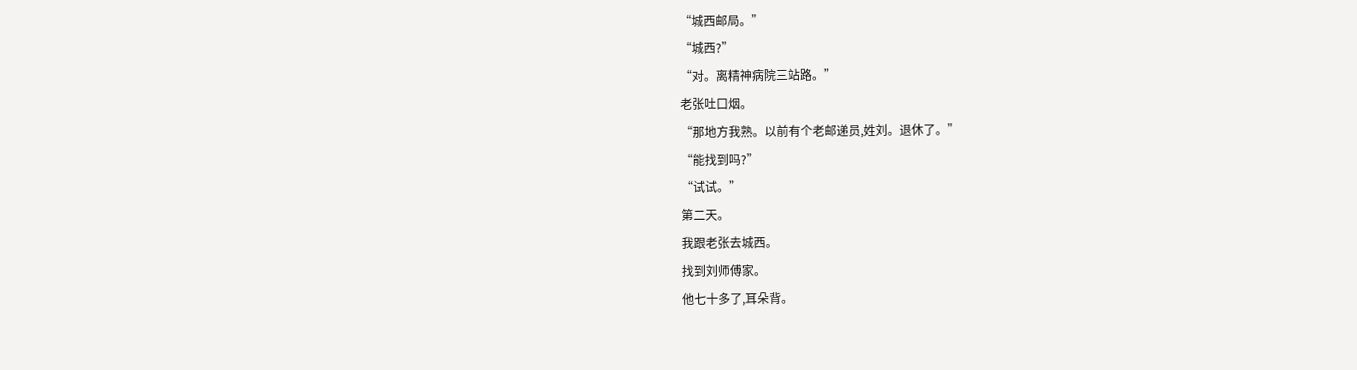“城西邮局。”
“城西?”
“对。离精神病院三站路。”
老张吐口烟。
“那地方我熟。以前有个老邮递员,姓刘。退休了。”
“能找到吗?”
“试试。”
第二天。
我跟老张去城西。
找到刘师傅家。
他七十多了,耳朵背。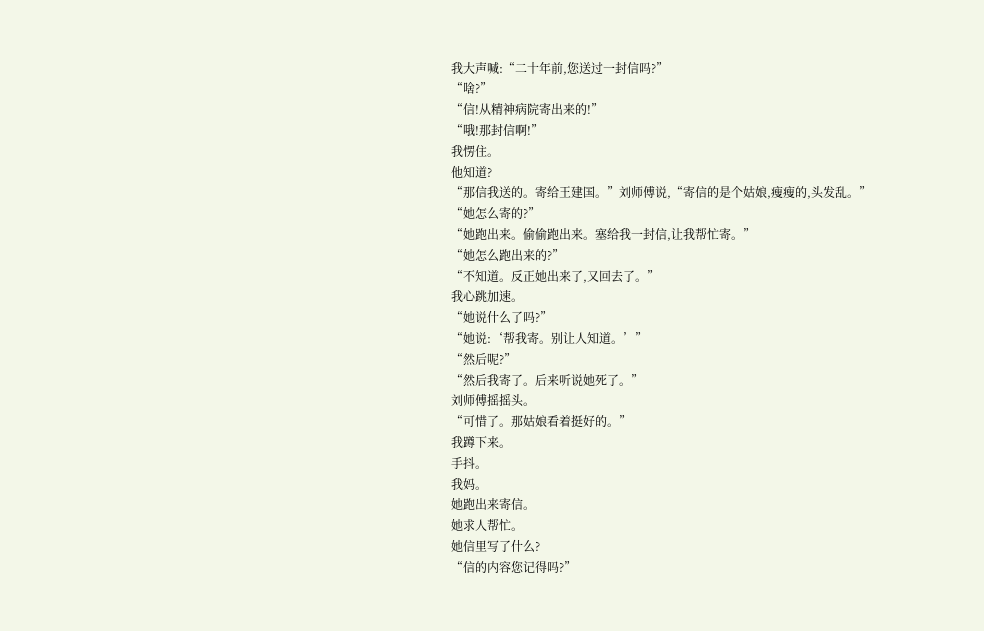我大声喊:“二十年前,您送过一封信吗?”
“啥?”
“信!从精神病院寄出来的!”
“哦!那封信啊!”
我愣住。
他知道?
“那信我送的。寄给王建国。”刘师傅说,“寄信的是个姑娘,瘦瘦的,头发乱。”
“她怎么寄的?”
“她跑出来。偷偷跑出来。塞给我一封信,让我帮忙寄。”
“她怎么跑出来的?”
“不知道。反正她出来了,又回去了。”
我心跳加速。
“她说什么了吗?”
“她说:‘帮我寄。别让人知道。’”
“然后呢?”
“然后我寄了。后来听说她死了。”
刘师傅摇摇头。
“可惜了。那姑娘看着挺好的。”
我蹲下来。
手抖。
我妈。
她跑出来寄信。
她求人帮忙。
她信里写了什么?
“信的内容您记得吗?”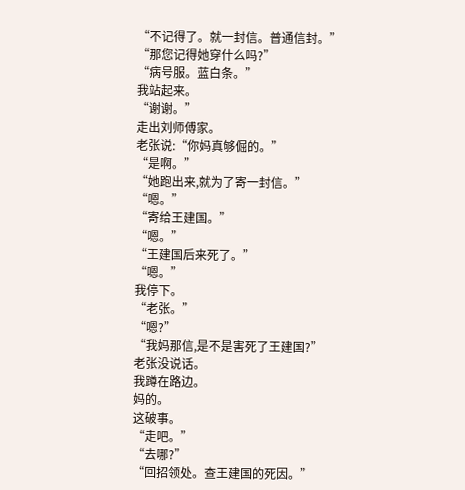“不记得了。就一封信。普通信封。”
“那您记得她穿什么吗?”
“病号服。蓝白条。”
我站起来。
“谢谢。”
走出刘师傅家。
老张说:“你妈真够倔的。”
“是啊。”
“她跑出来,就为了寄一封信。”
“嗯。”
“寄给王建国。”
“嗯。”
“王建国后来死了。”
“嗯。”
我停下。
“老张。”
“嗯?”
“我妈那信,是不是害死了王建国?”
老张没说话。
我蹲在路边。
妈的。
这破事。
“走吧。”
“去哪?”
“回招领处。查王建国的死因。”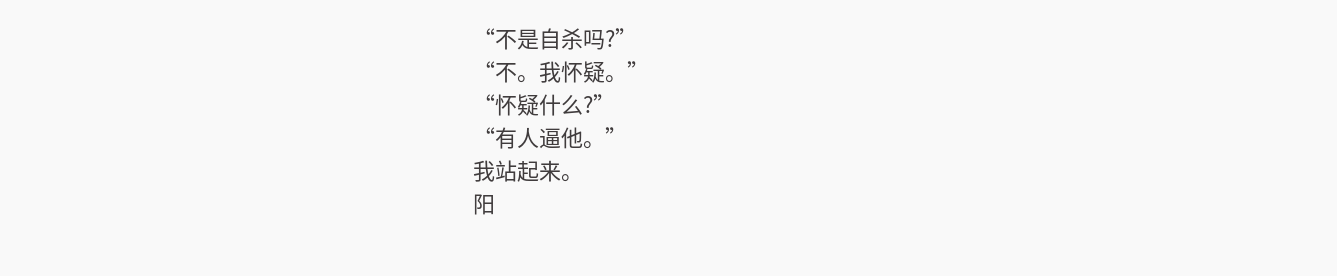“不是自杀吗?”
“不。我怀疑。”
“怀疑什么?”
“有人逼他。”
我站起来。
阳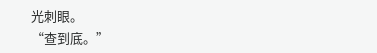光刺眼。
“查到底。”